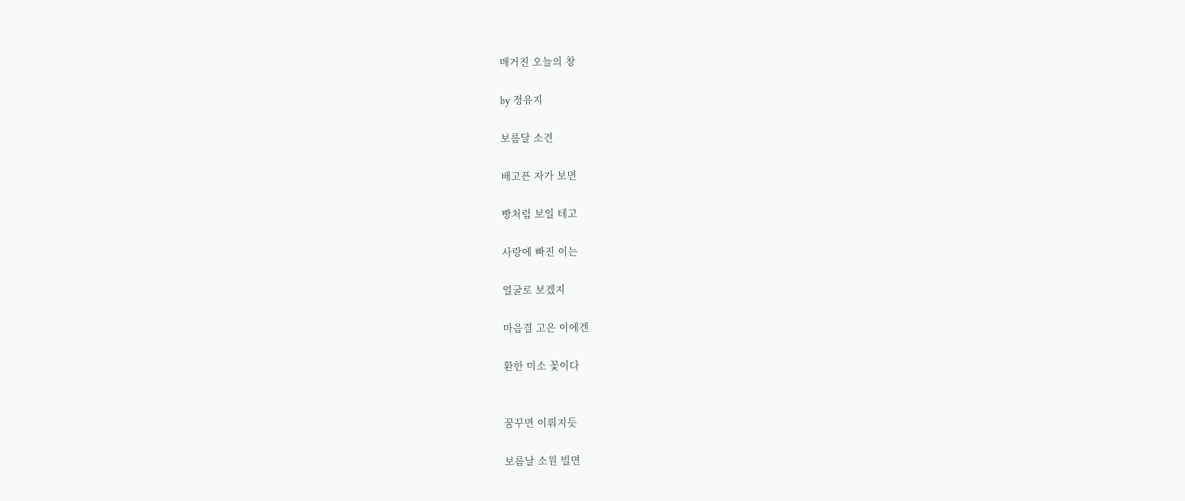매거진 오늘의 창

by 정유지

보름달 소견

배고픈 자가 보면

빵처럼 보일 테고

사랑에 빠진 이는

얼굴로 보겠지

마음결 고은 이에겐

환한 미소 꽃이다


꿈꾸면 이뤄지듯

보름날 소원 빌면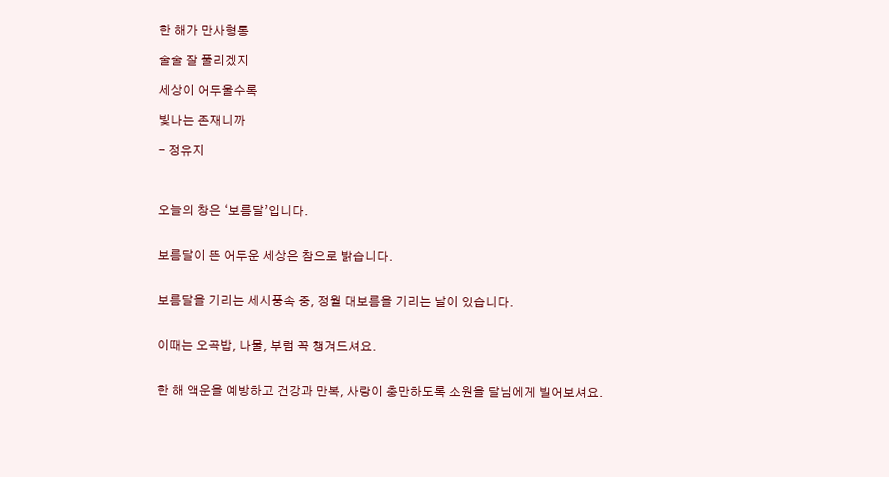한 해가 만사형통

술술 잘 풀리겠지

세상이 어두울수록

빛나는 존재니까

- 정유지



오늘의 창은 ‘보름달’입니다.


보름달이 뜬 어두운 세상은 참으로 밝습니다.


보름달을 기리는 세시풍속 중, 정월 대보름을 기리는 날이 있습니다.


이때는 오곡밥, 나물, 부럼 꼭 챙겨드셔요.


한 해 액운을 예방하고 건강과 만복, 사랑이 충만하도록 소원을 달님에게 빌어보셔요.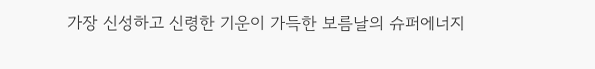가장 신성하고 신령한 기운이 가득한 보름날의 슈퍼에너지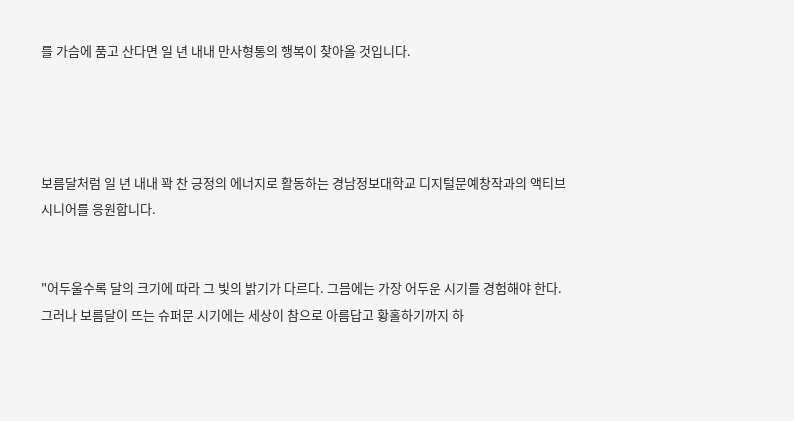를 가슴에 품고 산다면 일 년 내내 만사형통의 행복이 찾아올 것입니다.




보름달처럼 일 년 내내 꽉 찬 긍정의 에너지로 활동하는 경남정보대학교 디지털문예창작과의 액티브 시니어를 응원합니다.


"어두울수록 달의 크기에 따라 그 빛의 밝기가 다르다. 그믐에는 가장 어두운 시기를 경험해야 한다. 그러나 보름달이 뜨는 슈퍼문 시기에는 세상이 참으로 아름답고 황홀하기까지 하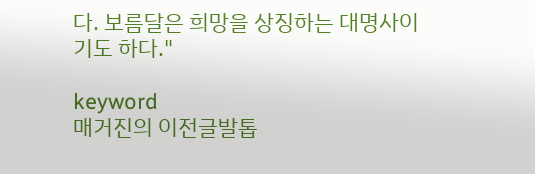다. 보름달은 희망을 상징하는 대명사이기도 하다."

keyword
매거진의 이전글발톱